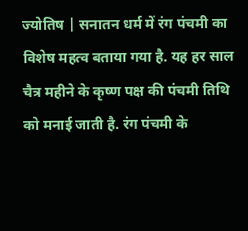ज्योतिष | सनातन धर्म में रंग पंचमी का विशेष महत्व बताया गया है. यह हर साल चैत्र महीने के कृष्ण पक्ष की पंचमी तिथि को मनाई जाती है. रंग पंचमी के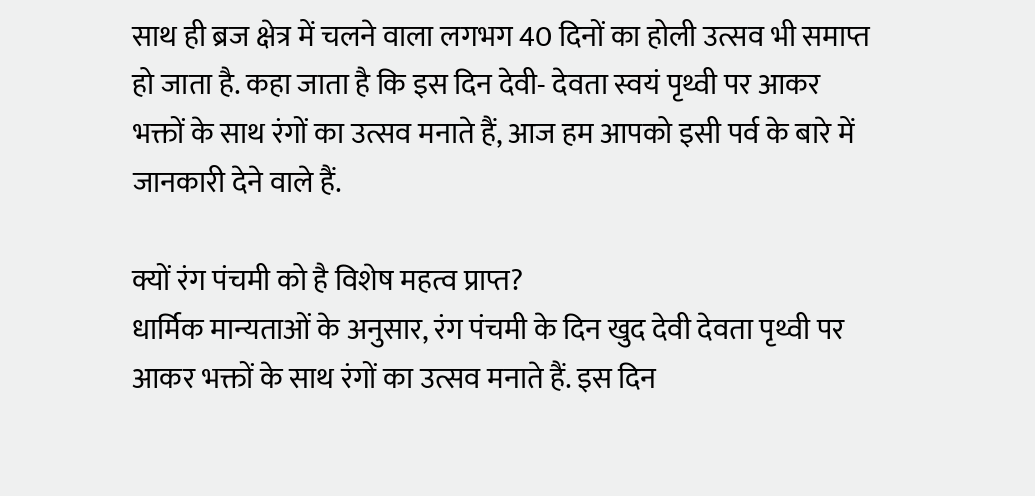साथ ही ब्रज क्षेत्र में चलने वाला लगभग 40 दिनों का होली उत्सव भी समाप्त हो जाता है. कहा जाता है कि इस दिन देवी- देवता स्वयं पृथ्वी पर आकर भक्तों के साथ रंगों का उत्सव मनाते हैं, आज हम आपको इसी पर्व के बारे में जानकारी देने वाले हैं.

क्यों रंग पंचमी को है विशेष महत्व प्राप्त?
धार्मिक मान्यताओं के अनुसार, रंग पंचमी के दिन खुद देवी देवता पृथ्वी पर आकर भक्तों के साथ रंगों का उत्सव मनाते हैं. इस दिन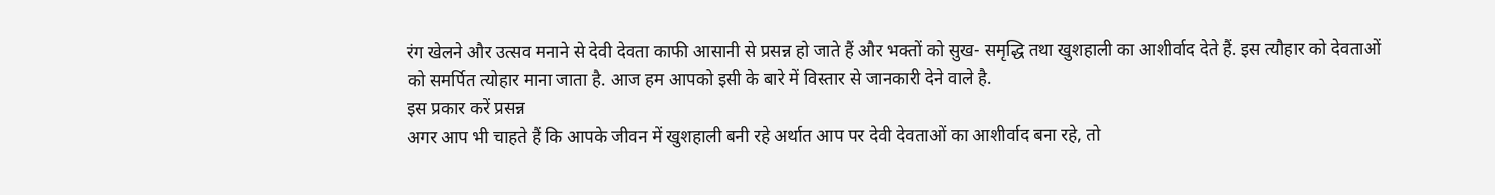रंग खेलने और उत्सव मनाने से देवी देवता काफी आसानी से प्रसन्न हो जाते हैं और भक्तों को सुख- समृद्धि तथा खुशहाली का आशीर्वाद देते हैं. इस त्यौहार को देवताओं को समर्पित त्योहार माना जाता है. आज हम आपको इसी के बारे में विस्तार से जानकारी देने वाले है.
इस प्रकार करें प्रसन्न
अगर आप भी चाहते हैं कि आपके जीवन में खुशहाली बनी रहे अर्थात आप पर देवी देवताओं का आशीर्वाद बना रहे, तो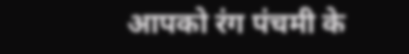आपको रंग पंचमी के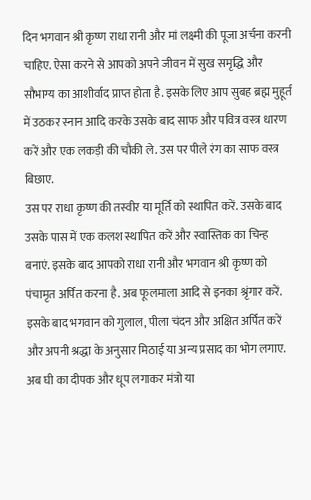दिन भगवान श्री कृष्ण राधा रानी और मां लक्ष्मी की पूजा अर्चना करनी चाहिए. ऐसा करने से आपको अपने जीवन में सुख समृद्धि और सौभाग्य का आशीर्वाद प्राप्त होता है. इसके लिए आप सुबह ब्रह्म मुहूर्त में उठकर स्नान आदि करके उसके बाद साफ और पवित्र वस्त्र धारण करें और एक लकड़ी की चौकी ले. उस पर पीले रंग का साफ वस्त्र बिछाए.
उस पर राधा कृष्ण की तस्वीर या मूर्ति को स्थापित करें. उसके बाद उसके पास में एक कलश स्थापित करें और स्वास्तिक का चिन्ह बनाएं. इसके बाद आपको राधा रानी और भगवान श्री कृष्ण को पंचामृत अर्पित करना है. अब फूलमाला आदि से इनका श्रृंगार करें. इसके बाद भगवान को गुलाल, पीला चंदन और अक्षित अर्पित करें और अपनी श्रद्धा के अनुसार मिठाई या अन्य प्रसाद का भोग लगाए.
अब घी का दीपक और धूप लगाकर मंत्रो या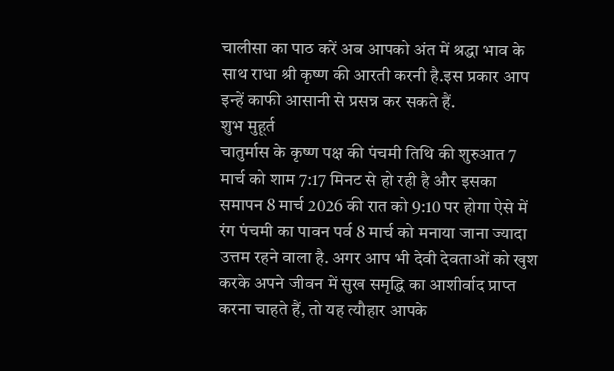चालीसा का पाठ करें अब आपको अंत में श्रद्धा भाव के साथ राधा श्री कृष्ण की आरती करनी है.इस प्रकार आप इन्हें काफी आसानी से प्रसन्न कर सकते हैं.
शुभ मुहूर्त
चातुर्मास के कृष्ण पक्ष की पंचमी तिथि की शुरुआत 7 मार्च को शाम 7:17 मिनट से हो रही है और इसका समापन 8 मार्च 2026 की रात को 9:10 पर होगा ऐसे में रंग पंचमी का पावन पर्व 8 मार्च को मनाया जाना ज्यादा उत्तम रहने वाला है. अगर आप भी देवी देवताओं को खुश करके अपने जीवन में सुख समृद्धि का आशीर्वाद प्राप्त करना चाहते हैं, तो यह त्यौहार आपके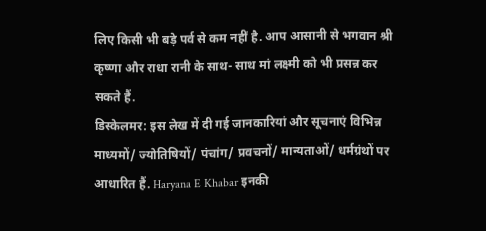लिए किसी भी बड़े पर्व से कम नहीं है. आप आसानी से भगवान श्री कृष्णा और राधा रानी के साथ- साथ मां लक्ष्मी को भी प्रसन्न कर सकते हैं.
डिस्केलमर: इस लेख में दी गई जानकारियां और सूचनाएं विभिन्न माध्यमों/ ज्योतिषियों/ पंचांग/ प्रवचनों/ मान्यताओं/ धर्मग्रंथों पर आधारित हैं. Haryana E Khabar इनकी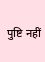पुष्टि नहीं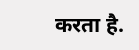करता है.